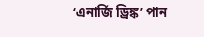‘এনার্জি ড্রিঙ্ক’ পান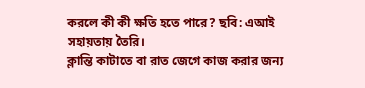করলে কী কী ক্ষতি হতে পারে? ছবি: এআই সহায়তায় তৈরি।
ক্লান্তি কাটাতে বা রাত জেগে কাজ করার জন্য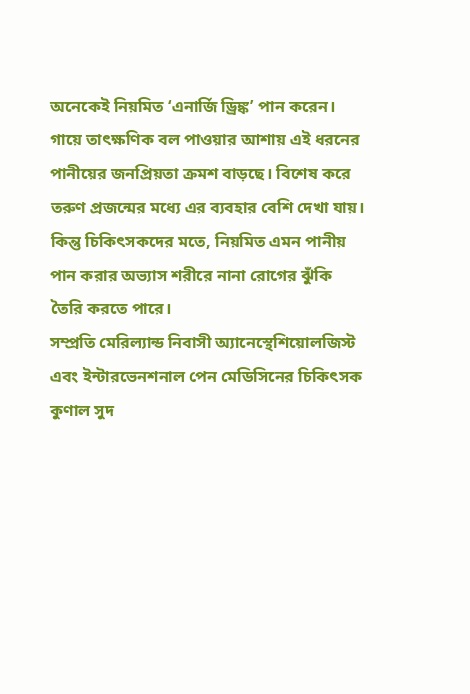অনেকেই নিয়মিত ‘এনার্জি ড্রিঙ্ক’ পান করেন। গায়ে তাৎক্ষণিক বল পাওয়ার আশায় এই ধরনের পানীয়ের জনপ্রিয়তা ক্রমশ বাড়ছে। বিশেষ করে তরুণ প্রজন্মের মধ্যে এর ব্যবহার বেশি দেখা যায়। কিন্তু চিকিৎসকদের মতে, নিয়মিত এমন পানীয় পান করার অভ্যাস শরীরে নানা রোগের ঝুঁকি তৈরি করতে পারে।
সম্প্রতি মেরিল্যান্ড নিবাসী অ্যানেস্থেশিয়োলজিস্ট এবং ইন্টারভেনশনাল পেন মেডিসিনের চিকিৎসক কুণাল সুদ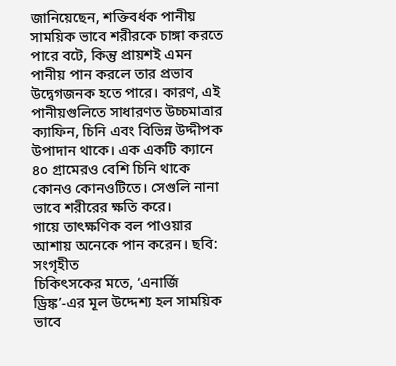জানিয়েছেন, শক্তিবর্ধক পানীয় সাময়িক ভাবে শরীরকে চাঙ্গা করতে পারে বটে, কিন্তু প্রায়শই এমন পানীয় পান করলে তার প্রভাব উদ্বেগজনক হতে পারে। কারণ, এই পানীয়গুলিতে সাধারণত উচ্চমাত্রার ক্যাফিন, চিনি এবং বিভিন্ন উদ্দীপক উপাদান থাকে। এক একটি ক্যানে ৪০ গ্রামেরও বেশি চিনি থাকে কোনও কোনওটিতে। সেগুলি নানা ভাবে শরীরের ক্ষতি করে।
গায়ে তাৎক্ষণিক বল পাওয়ার আশায় অনেকে পান করেন। ছবি: সংগৃহীত
চিকিৎসকের মতে, ‘এনার্জি ড্রিঙ্ক’-এর মূল উদ্দেশ্য হল সাময়িক ভাবে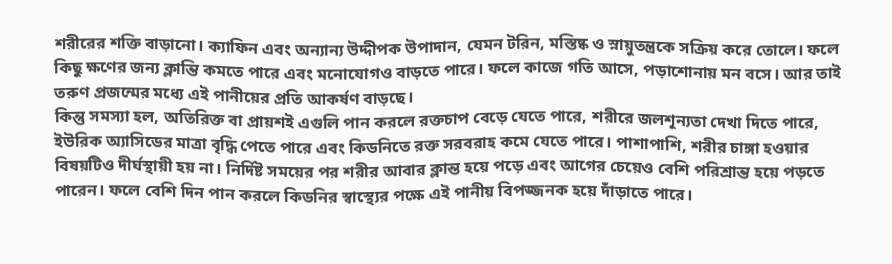শরীরের শক্তি বাড়ানো। ক্যাফিন এবং অন্যান্য উদ্দীপক উপাদান, যেমন টরিন, মস্তিষ্ক ও স্নায়ুতন্ত্রকে সক্রিয় করে তোলে। ফলে কিছু ক্ষণের জন্য ক্লান্তি কমতে পারে এবং মনোযোগও বাড়তে পারে। ফলে কাজে গতি আসে, পড়াশোনায় মন বসে। আর তাই তরুণ প্রজন্মের মধ্যে এই পানীয়ের প্রতি আকর্ষণ বাড়ছে।
কিন্তু সমস্যা হল, অতিরিক্ত বা প্রায়শই এগুলি পান করলে রক্তচাপ বেড়ে যেতে পারে, শরীরে জলশূন্যতা দেখা দিতে পারে, ইউরিক অ্যাসিডের মাত্রা বৃদ্ধি পেতে পারে এবং কিডনিতে রক্ত সরবরাহ কমে যেতে পারে। পাশাপাশি, শরীর চাঙ্গা হওয়ার বিষয়টিও দীর্ঘস্থায়ী হয় না। নির্দিষ্ট সময়ের পর শরীর আবার ক্লান্ত হয়ে পড়ে এবং আগের চেয়েও বেশি পরিশ্রান্ত হয়ে পড়তে পারেন। ফলে বেশি দিন পান করলে কিডনির স্বাস্থ্যের পক্ষে এই পানীয় বিপজ্জনক হয়ে দাঁড়াতে পারে।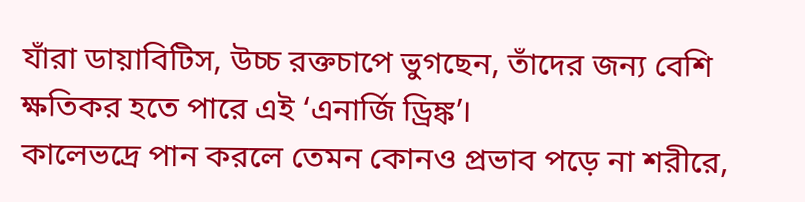যাঁরা ডায়াবিটিস, উচ্চ রক্তচাপে ভুগছেন, তাঁদের জন্য বেশি ক্ষতিকর হতে পারে এই ‘এনার্জি ড্রিঙ্ক’।
কালেভদ্রে পান করলে তেমন কোনও প্রভাব পড়ে না শরীরে,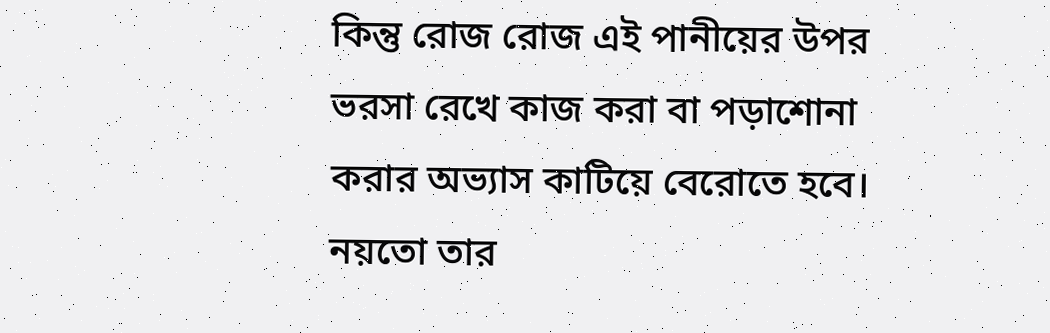কিন্তু রোজ রোজ এই পানীয়ের উপর ভরসা রেখে কাজ করা বা পড়াশোনা করার অভ্যাস কাটিয়ে বেরোতে হবে। নয়তো তার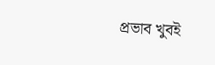প্রভাব খুবই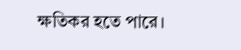ক্ষতিকর হতে পারে।